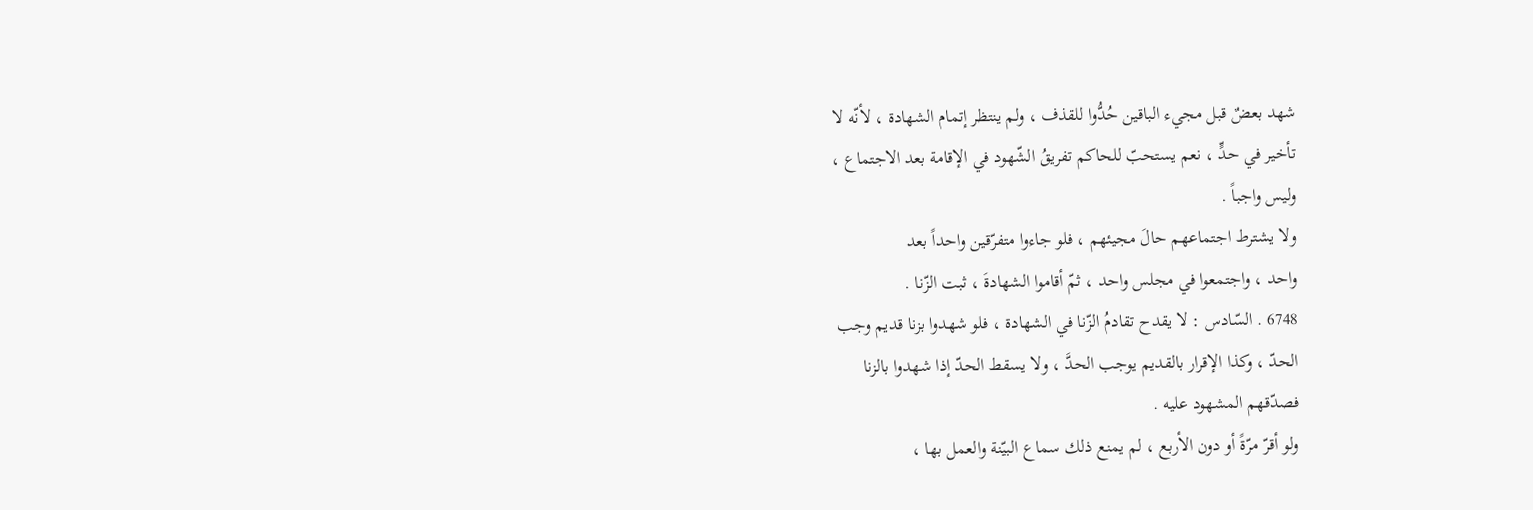شهد بعضٌ قبل مجيء الباقين حُدُّوا للقذف ، ولم ينتظر إتمام الشهادة ، لأنّه لا
تأخير في حدٍّ ، نعم يستحبّ للحاكم تفريقُ الشّهود في الإقامة بعد الاجتماع ،
وليس واجباً .
ولا يشترط اجتماعهم حالَ مجيئهم ، فلو جاءوا متفرّقين واحداً بعد
واحد ، واجتمعوا في مجلس واحد ، ثمّ أقاموا الشهادةَ ، ثبت الزّنا .
6748 . السّادس : لا يقدح تقادمُ الزّنا في الشهادة ، فلو شهدوا بزنا قديم وجب
الحدّ ، وكذا الإقرار بالقديم يوجب الحدَّ ، ولا يسقط الحدّ إذا شهدوا بالزنا
فصدّقهم المشهود عليه .
ولو أقرّ مرّةً أو دون الأربع ، لم يمنع ذلك سماع البيّنة والعمل بها ،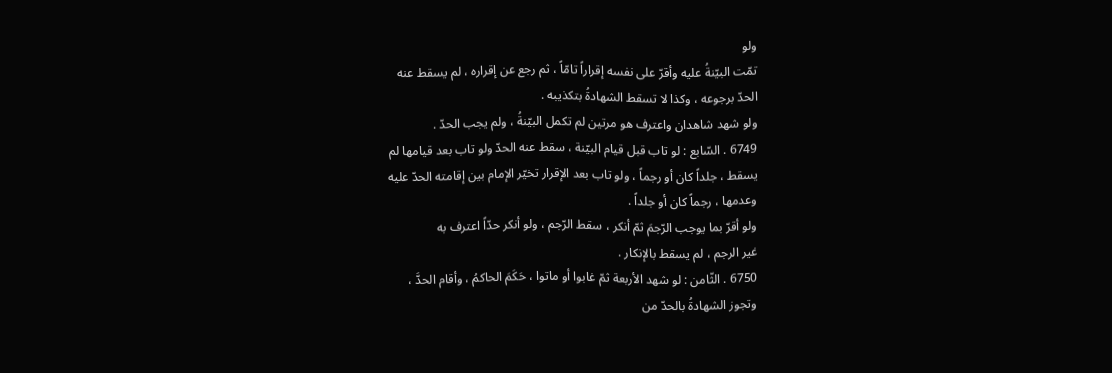ولو
تمّت البيّنةُ عليه وأقرّ على نفسه إقراراً تامّاً ، ثم رجع عن إقراره ، لم يسقط عنه
الحدّ برجوعه ، وكذا لا تسقط الشهادةُ بتكذيبه .
ولو شهد شاهدان واعترف هو مرتين لم تكمل البيّنةُ ، ولم يجب الحدّ .
6749 . السّابع : لو تاب قبل قيام البيّنة ، سقط عنه الحدّ ولو تاب بعد قيامها لم
يسقط ، جلداً كان أو رجماً ، ولو تاب بعد الإقرار تخيّر الإمام بين إقامته الحدّ عليه
وعدمها ، رجماً كان أو جلداً .
ولو أقرّ بما يوجب الرّجمَ ثمّ أنكر ، سقط الرّجم ، ولو أنكر حدّاً اعترف به
غير الرجم ، لم يسقط بالإنكار .
6750 . الثّامن : لو شهد الأربعة ثمّ غابوا أو ماتوا ، حَكَمَ الحاكمُ ، وأقام الحدَّ ،
وتجوز الشهادةُ بالحدّ من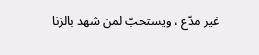غير مدّع ، ويستحبّ لمن شهد بالزنا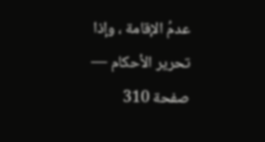عدمُ الإقامة ، وإذا
تحرير الأحكام — صفحة 310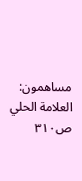مساهمون: العلامة الحلي
ص٣١٠